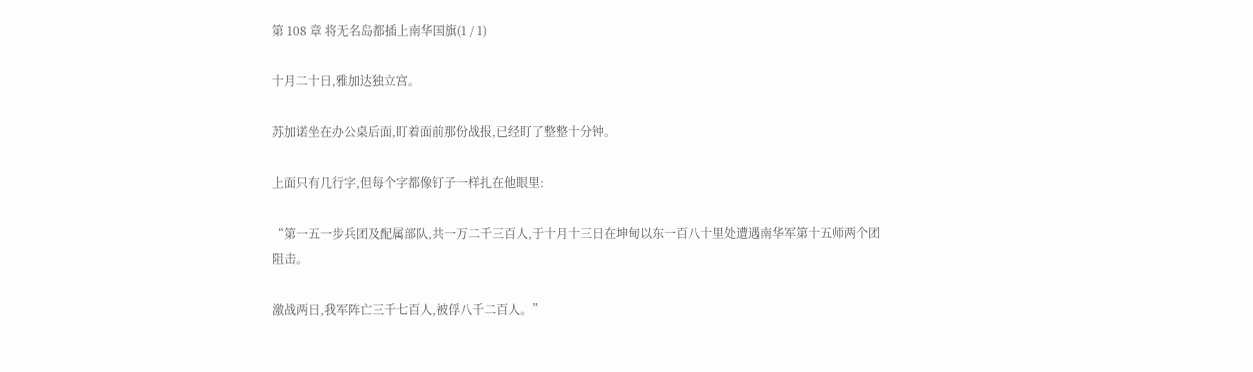第 108 章 将无名岛都插上南华国旗(1 / 1)

十月二十日,雅加达独立宫。

苏加诺坐在办公桌后面,盯着面前那份战报,已经盯了整整十分钟。

上面只有几行字,但每个字都像钉子一样扎在他眼里:

“第一五一步兵团及配属部队,共一万二千三百人,于十月十三日在坤甸以东一百八十里处遭遇南华军第十五师两个团阻击。

激战两日,我军阵亡三千七百人,被俘八千二百人。”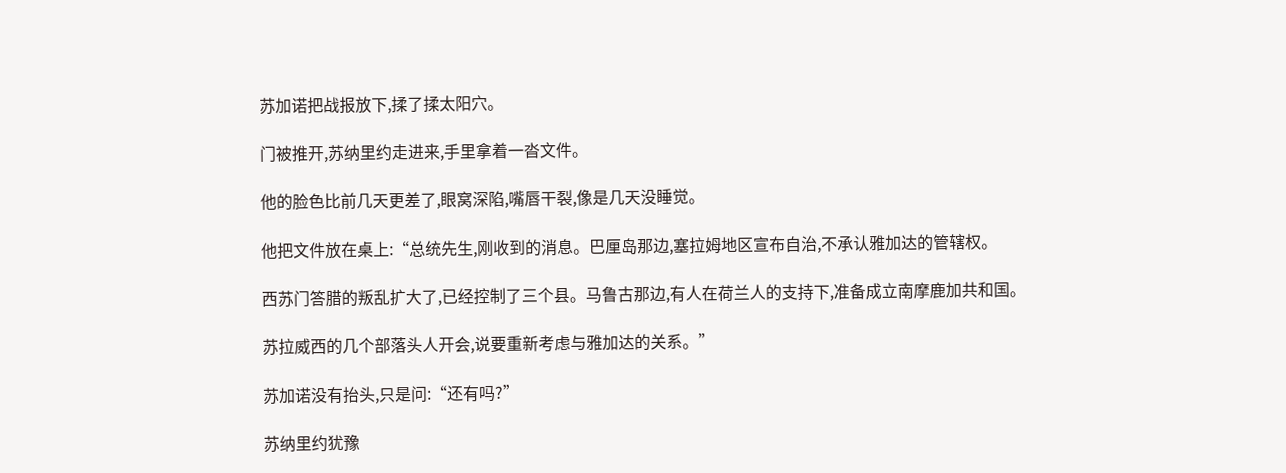苏加诺把战报放下,揉了揉太阳穴。

门被推开,苏纳里约走进来,手里拿着一沓文件。

他的脸色比前几天更差了,眼窝深陷,嘴唇干裂,像是几天没睡觉。

他把文件放在桌上:“总统先生,刚收到的消息。巴厘岛那边,塞拉姆地区宣布自治,不承认雅加达的管辖权。

西苏门答腊的叛乱扩大了,已经控制了三个县。马鲁古那边,有人在荷兰人的支持下,准备成立南摩鹿加共和国。

苏拉威西的几个部落头人开会,说要重新考虑与雅加达的关系。”

苏加诺没有抬头,只是问:“还有吗?”

苏纳里约犹豫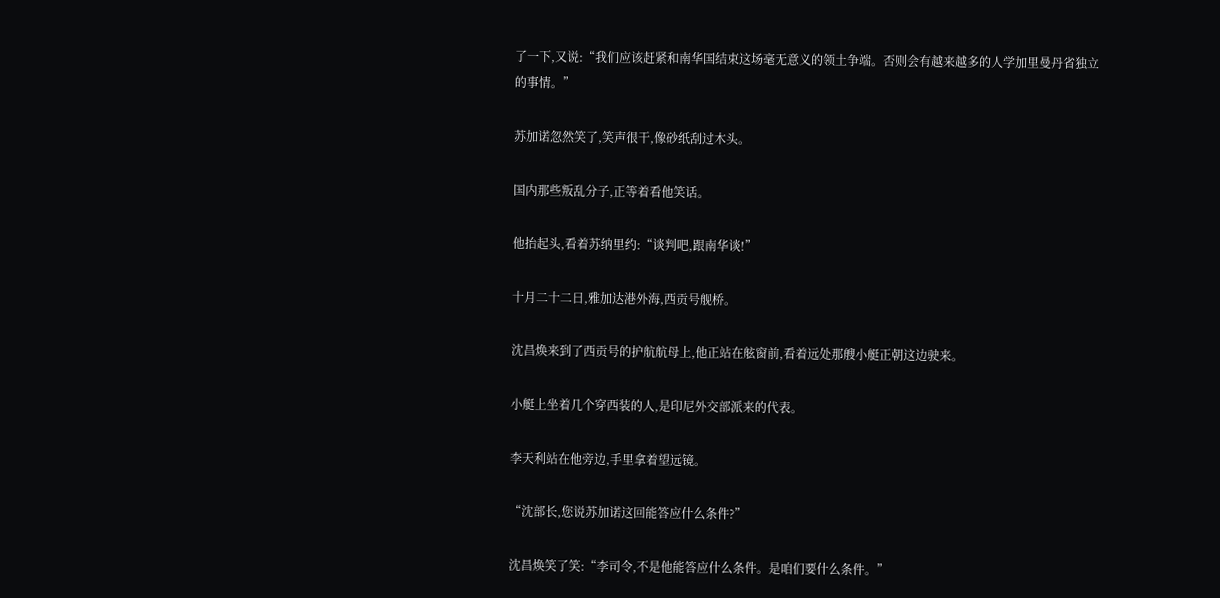了一下,又说:“我们应该赶紧和南华国结束这场毫无意义的领土争端。否则会有越来越多的人学加里曼丹省独立的事情。”

苏加诺忽然笑了,笑声很干,像砂纸刮过木头。

国内那些叛乱分子,正等着看他笑话。

他抬起头,看着苏纳里约:“谈判吧,跟南华谈!”

十月二十二日,雅加达港外海,西贡号舰桥。

沈昌焕来到了西贡号的护航航母上,他正站在舷窗前,看着远处那艘小艇正朝这边驶来。

小艇上坐着几个穿西装的人,是印尼外交部派来的代表。

李天利站在他旁边,手里拿着望远镜。

“沈部长,您说苏加诺这回能答应什么条件?”

沈昌焕笑了笑:“李司令,不是他能答应什么条件。是咱们要什么条件。”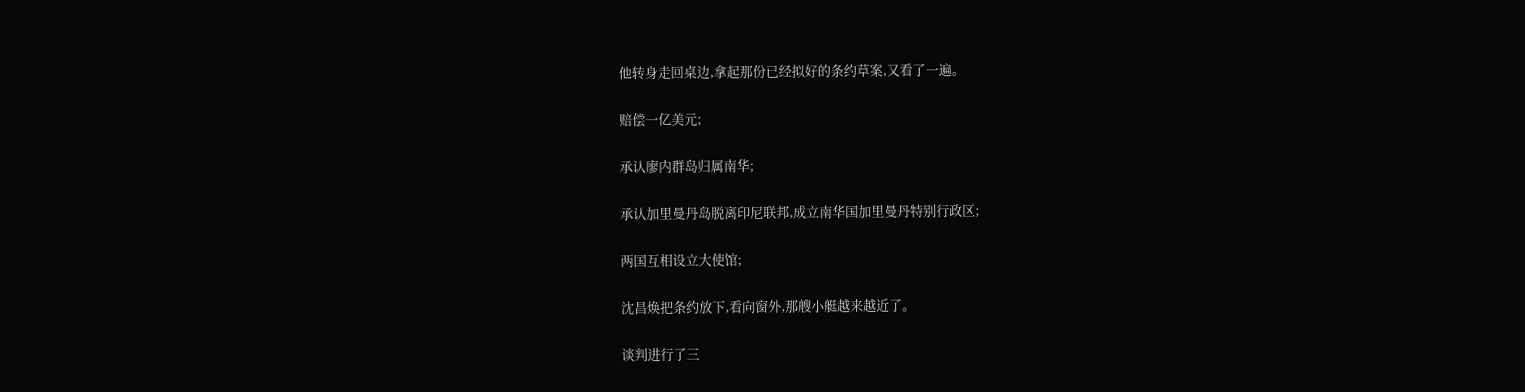他转身走回桌边,拿起那份已经拟好的条约草案,又看了一遍。

赔偿一亿美元;

承认廖内群岛归属南华;

承认加里曼丹岛脱离印尼联邦,成立南华国加里曼丹特别行政区;

两国互相设立大使馆;

沈昌焕把条约放下,看向窗外,那艘小艇越来越近了。

谈判进行了三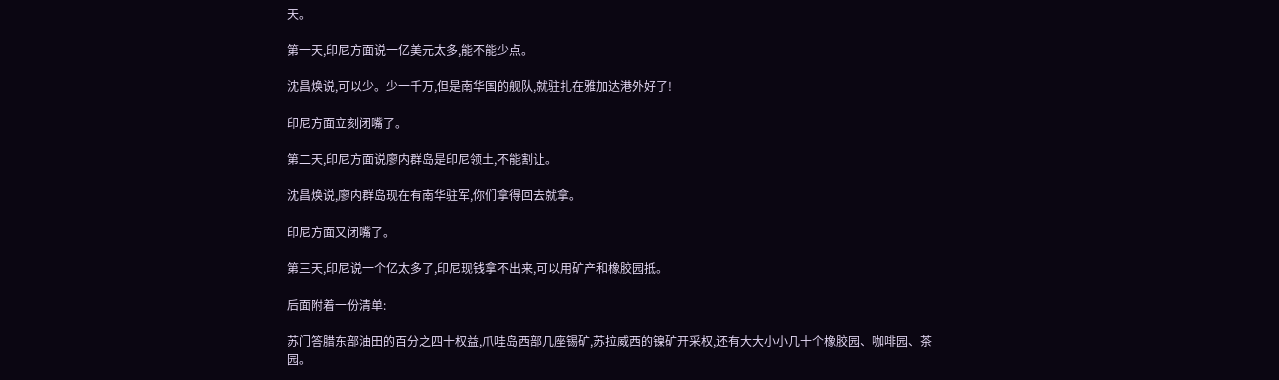天。

第一天,印尼方面说一亿美元太多,能不能少点。

沈昌焕说,可以少。少一千万,但是南华国的舰队,就驻扎在雅加达港外好了!

印尼方面立刻闭嘴了。

第二天,印尼方面说廖内群岛是印尼领土,不能割让。

沈昌焕说,廖内群岛现在有南华驻军,你们拿得回去就拿。

印尼方面又闭嘴了。

第三天,印尼说一个亿太多了,印尼现钱拿不出来,可以用矿产和橡胶园抵。

后面附着一份清单:

苏门答腊东部油田的百分之四十权益,爪哇岛西部几座锡矿,苏拉威西的镍矿开采权,还有大大小小几十个橡胶园、咖啡园、茶园。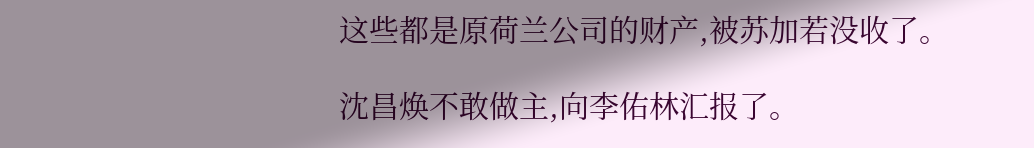这些都是原荷兰公司的财产,被苏加若没收了。

沈昌焕不敢做主,向李佑林汇报了。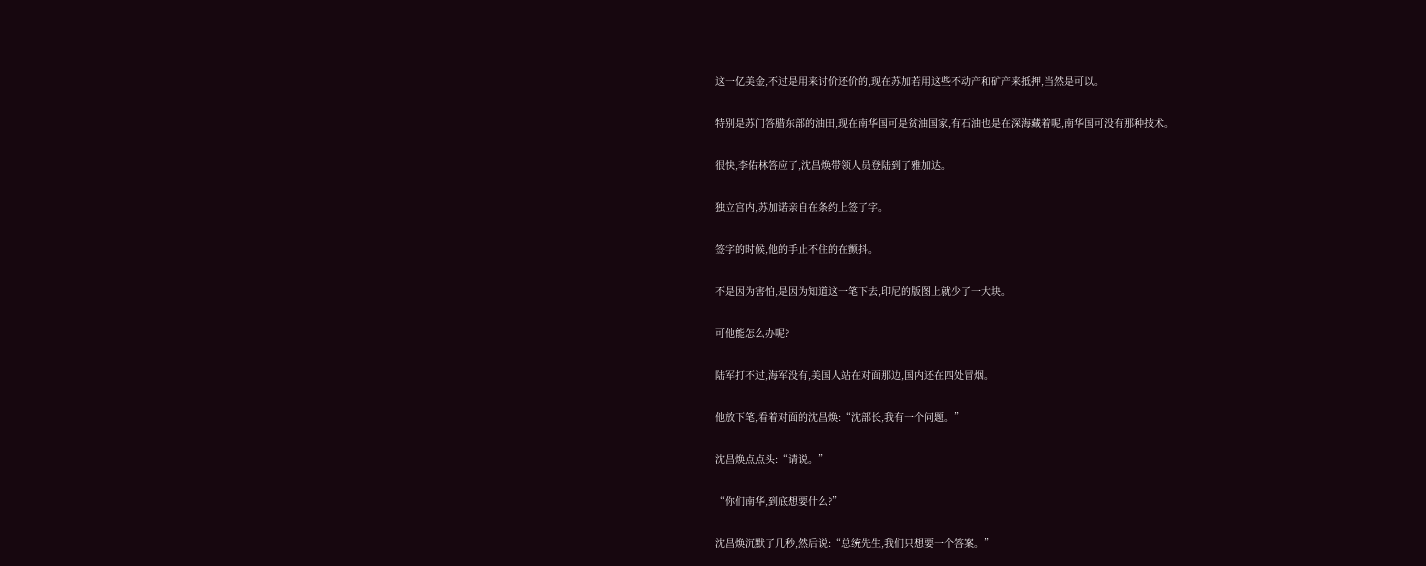这一亿美金,不过是用来讨价还价的,现在苏加若用这些不动产和矿产来抵押,当然是可以。

特别是苏门答腊东部的油田,现在南华国可是贫油国家,有石油也是在深海藏着呢,南华国可没有那种技术。

很快,李佑林答应了,沈昌焕带领人员登陆到了雅加达。

独立宫内,苏加诺亲自在条约上签了字。

签字的时候,他的手止不住的在颤抖。

不是因为害怕,是因为知道这一笔下去,印尼的版图上就少了一大块。

可他能怎么办呢?

陆军打不过,海军没有,美国人站在对面那边,国内还在四处冒烟。

他放下笔,看着对面的沈昌焕:“沈部长,我有一个问题。”

沈昌焕点点头:“请说。”

“你们南华,到底想要什么?”

沈昌焕沉默了几秒,然后说:“总统先生,我们只想要一个答案。”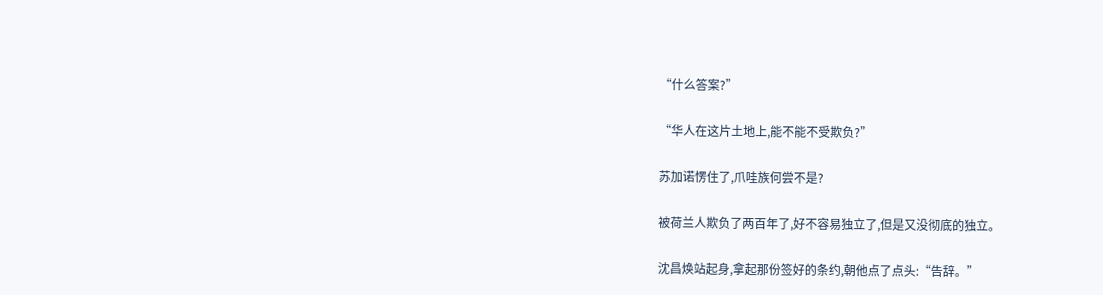“什么答案?”

“华人在这片土地上,能不能不受欺负?”

苏加诺愣住了,爪哇族何尝不是?

被荷兰人欺负了两百年了,好不容易独立了,但是又没彻底的独立。

沈昌焕站起身,拿起那份签好的条约,朝他点了点头:“告辞。”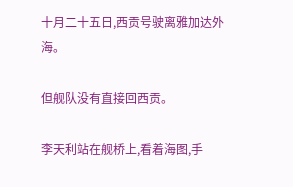十月二十五日,西贡号驶离雅加达外海。

但舰队没有直接回西贡。

李天利站在舰桥上,看着海图,手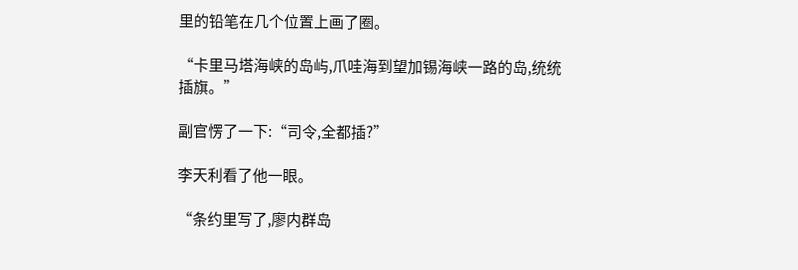里的铅笔在几个位置上画了圈。

“卡里马塔海峡的岛屿,爪哇海到望加锡海峡一路的岛,统统插旗。”

副官愣了一下:“司令,全都插?”

李天利看了他一眼。

“条约里写了,廖内群岛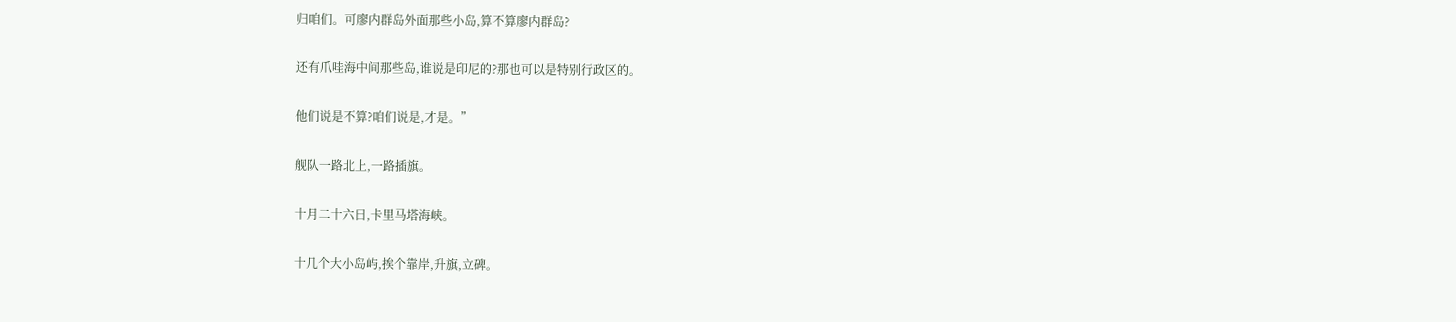归咱们。可廖内群岛外面那些小岛,算不算廖内群岛?

还有爪哇海中间那些岛,谁说是印尼的?那也可以是特别行政区的。

他们说是不算?咱们说是,才是。”

舰队一路北上,一路插旗。

十月二十六日,卡里马塔海峡。

十几个大小岛屿,挨个靠岸,升旗,立碑。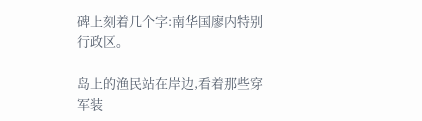碑上刻着几个字:南华国廖内特别行政区。

岛上的渔民站在岸边,看着那些穿军装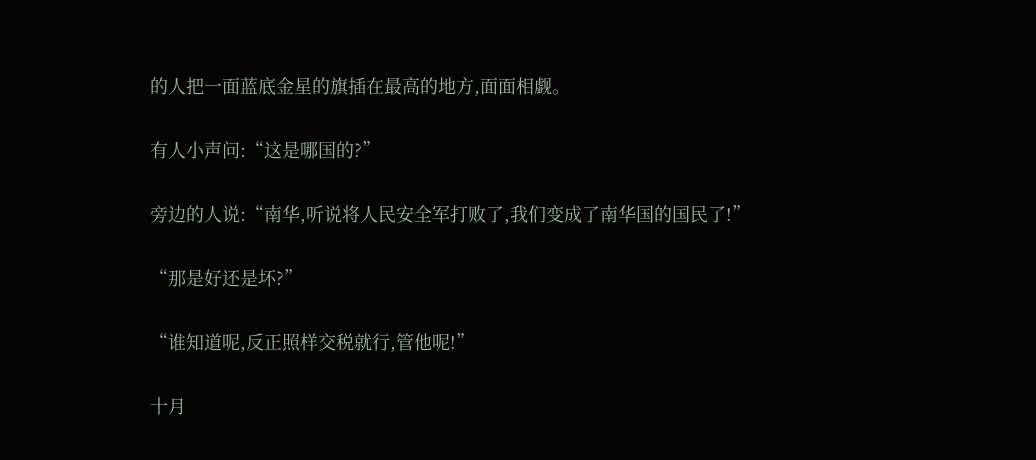的人把一面蓝底金星的旗插在最高的地方,面面相觑。

有人小声问:“这是哪国的?”

旁边的人说:“南华,听说将人民安全军打败了,我们变成了南华国的国民了!”

“那是好还是坏?”

“谁知道呢,反正照样交税就行,管他呢!”

十月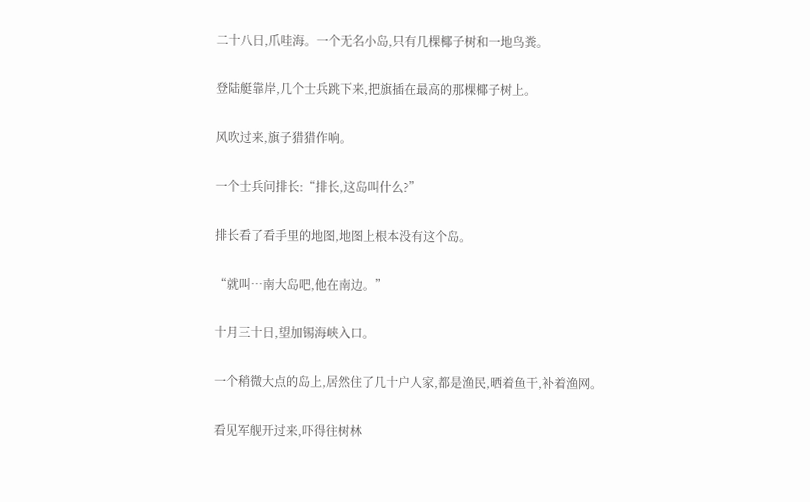二十八日,爪哇海。一个无名小岛,只有几棵椰子树和一地鸟粪。

登陆艇靠岸,几个士兵跳下来,把旗插在最高的那棵椰子树上。

风吹过来,旗子猎猎作响。

一个士兵问排长:“排长,这岛叫什么?”

排长看了看手里的地图,地图上根本没有这个岛。

“就叫…南大岛吧,他在南边。”

十月三十日,望加锡海峡入口。

一个稍微大点的岛上,居然住了几十户人家,都是渔民,晒着鱼干,补着渔网。

看见军舰开过来,吓得往树林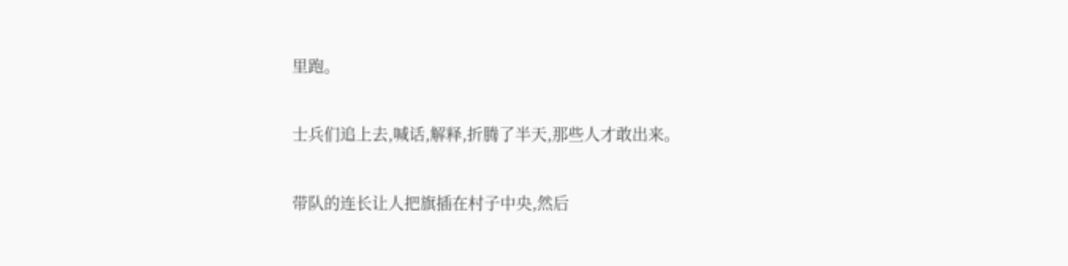里跑。

士兵们追上去,喊话,解释,折腾了半天,那些人才敢出来。

带队的连长让人把旗插在村子中央,然后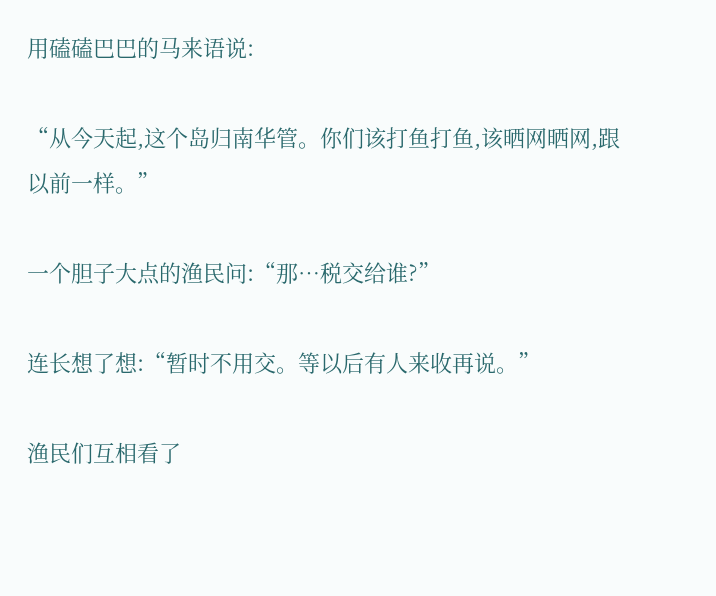用磕磕巴巴的马来语说:

“从今天起,这个岛归南华管。你们该打鱼打鱼,该晒网晒网,跟以前一样。”

一个胆子大点的渔民问:“那…税交给谁?”

连长想了想:“暂时不用交。等以后有人来收再说。”

渔民们互相看了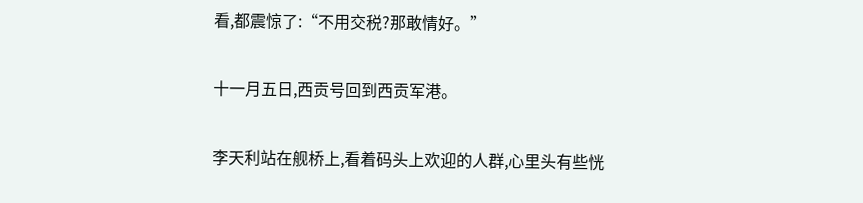看,都震惊了:“不用交税?那敢情好。”

十一月五日,西贡号回到西贡军港。

李天利站在舰桥上,看着码头上欢迎的人群,心里头有些恍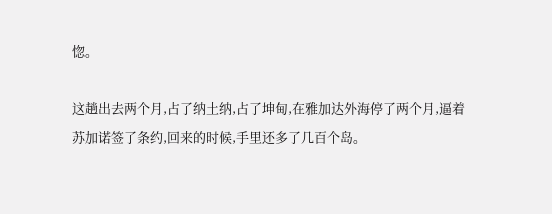惚。

这趟出去两个月,占了纳土纳,占了坤甸,在雅加达外海停了两个月,逼着苏加诺签了条约,回来的时候,手里还多了几百个岛。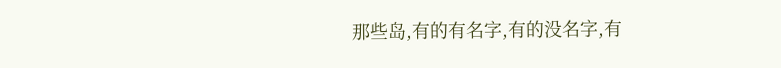那些岛,有的有名字,有的没名字,有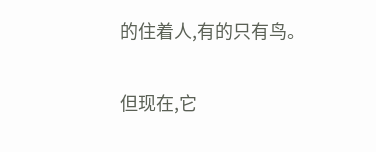的住着人,有的只有鸟。

但现在,它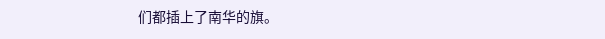们都插上了南华的旗。